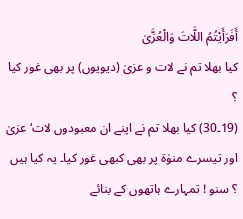أَفَرَأَيْتُمُ اللَّاتَ وَالْعُزَّىٰ
کیا بھلا تم نے لات و عزیٰ (دیویوں) پر بھی غور کیا ؟
(19۔30) کیا بھلا تم نے اپنے ان معبودوں لات‘ عزیٰ اور تیسرے منوٰۃ پر بھی کبھی غور کیا۔ یہ کیا ہیں ؟ سنو ! تمہارے ہاتھوں کے بنائے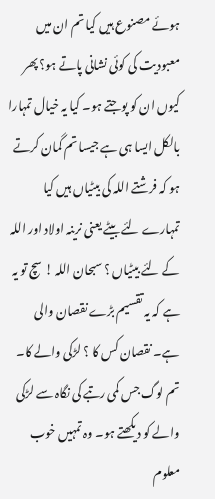ہوئے مصنوع ہیں کیا تم ان میں معبودیت کی کوئی نشانی پاتے ہو؟ پھر کیوں ان کو پوجتے ہو۔ کیا یہ خیال تمہارا بالکل ایسا ہی ہے جیسا تم گمان کرتے ہو کہ فرشتے اللہ کی بیٹیاں ہیں کیا تمہارے لئے بیٹے یعنی نرینہ اولاد اور اللہ کے لئے بیٹیاں ؟ سبحان اللہ ! سچ تو یہ ہے کہ یہ تقسیم بڑے نقصان والی ہے۔ نقصان کس کا ؟ لڑکی والے کا۔ تم لوگ جس کمی رتبے کی نگاہ سے لڑکی والے کو دیکھتے ہو۔ وہ تمہیں خوب معلوم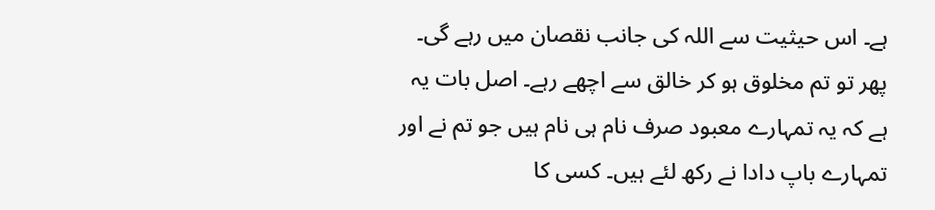ہے۔ اس حیثیت سے اللہ کی جانب نقصان میں رہے گی۔ پھر تو تم مخلوق ہو کر خالق سے اچھے رہے۔ اصل بات یہ ہے کہ یہ تمہارے معبود صرف نام ہی نام ہیں جو تم نے اور تمہارے باپ دادا نے رکھ لئے ہیں۔ کسی کا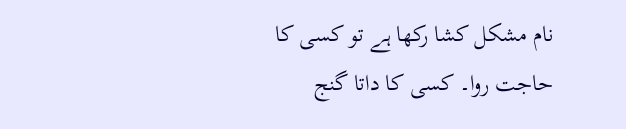نام مشکل کشا رکھا ہے تو کسی کا حاجت روا۔ کسی کا داتا گنج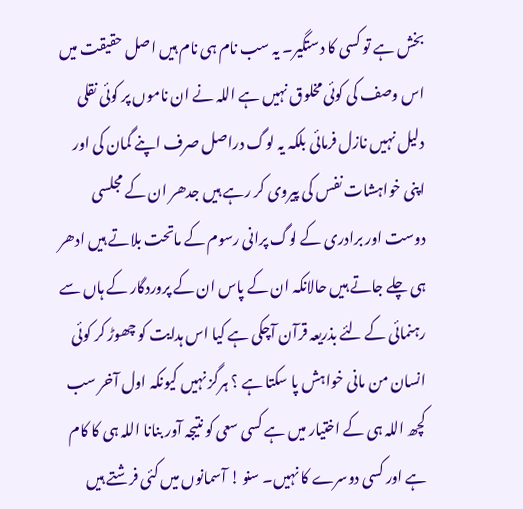بخش ہے تو کسی کا دستگیر۔ یہ سب نام ہی نام ہیں اصل حقیقت میں اس وصف کی کوئی مخلوق نہیں ہے اللہ نے ان ناموں پر کوئی نقلی دلیل نہیں نازل فرمائی بلکہ یہ لوگ دراصل صرف اپنے گمان کی اور اپنی خواہشات نفس کی پیروی کر رہے ہیں جدھر ان کے مجلسی دوست اور برادری کے لوگ پرانی رسوم کے ماتحت بلاتے ہیں ادھر ہی چلے جاتے ہیں حالانکہ ان کے پاس ان کے پروردگار کے ہاں سے رہنمائی کے لئے بذریعہ قرآن آچکی ہے کیا اس ہدایت کو چھوڑ کر کوئی انسان من مانی خواہش پا سکتا ہے ؟ ہرگز نہیں کیونکہ اول آخر سب کچھ اللہ ہی کے اختیار میں ہے کسی سعی کو نتیجہ آور بنانا اللہ ہی کا کام ہے اور کسی دوسرے کا نہیں۔ سنو ! آسمانوں میں کئی فرشتے ہیں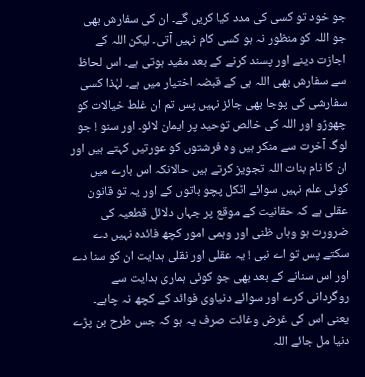جو خود تو کسی کی مدد کیا کریں گے۔ ان کی سفارش بھی جو اللہ کو منظور نہ ہو کسی کام نہیں آتی۔ لیکن اللہ کے اجازت دینے اور پسند کرنے کے بعد مفید ہوتی ہے۔ اس لحاظ سے سفارش بھی اللہ ہی کے قبضہ اختیار میں ہے۔ لہٰذا کسی سفارشی کی پوجا بھی جائز نہیں پس تم ان غلط خیالات کو چھوڑو اور اللہ کی خالص توحید پر ایمان لائو۔ اور سنو ! جو لوگ آخرت سے منکر ہیں وہ فرشتوں کو عورتیں کہتے ہیں اور ان کا نام بنات اللہ تجویز کرتے ہیں حالانکہ اس بارے میں کوئی علم نہیں سوائے اٹکل پچو باتوں کے اور یہ تو قانون عقلی ہے کہ حقانیت کے موقع پر جہاں دلائل قطعیہ کی ضرورت ہو وہاں ظنی اور وہمی امور کچھ فائدہ نہیں دے سکتے پس تو اے نبی ! یہ عقلی اور نقلی ہدایت ان کو سنا دے اور اس سنانے کے بعد بھی جو کوئی ہماری ہدایت سے روگردانی کرے اور سوائے دنیاوی فوائد کے کچھ نہ چاہے۔ یعنی اس کی غرض وغائت صرف یہ ہو کہ جس طرح بن پڑے دنیا مل جائے اللہ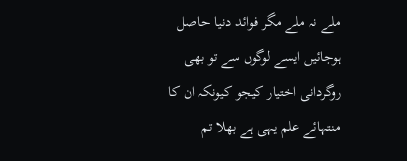ملے نہ ملے مگر فوائد دنیا حاصل ہوجائیں ایسے لوگوں سے تو بھی روگردانی اختیار کیجو کیونکہ ان کا منتہائے علم یہی ہے بھلا تم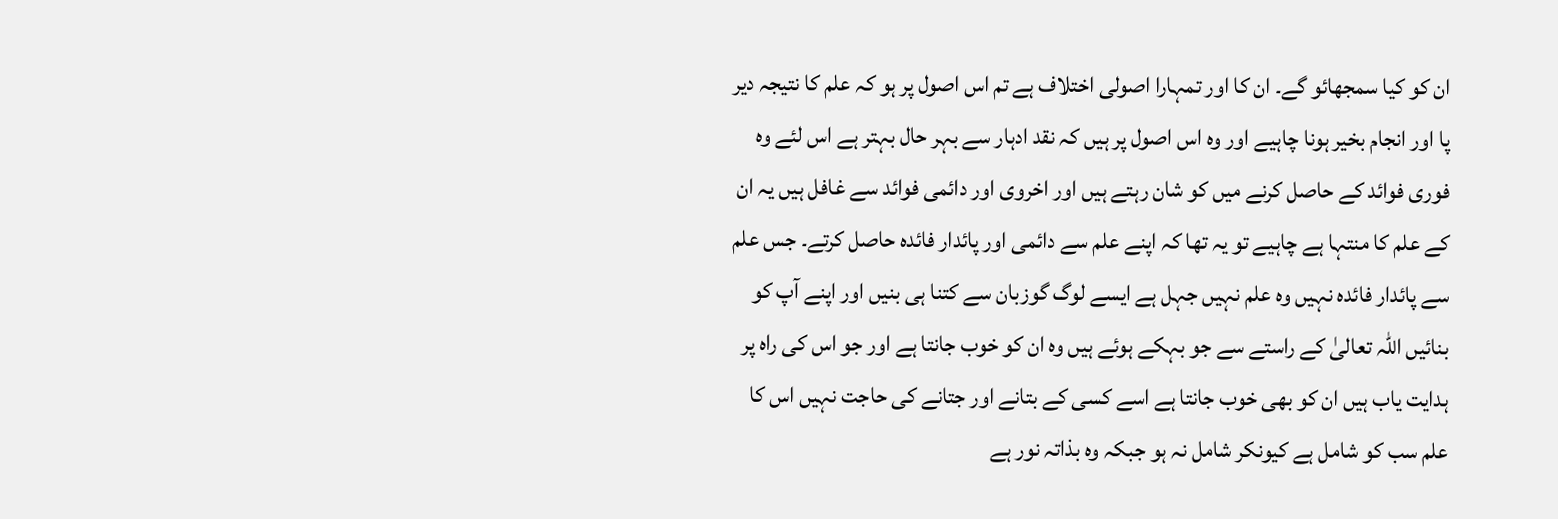ان کو کیا سمجھائو گے۔ ان کا اور تمہارا اصولی اختلاف ہے تم اس اصول پر ہو کہ علم کا نتیجہ دیر پا اور انجام بخیر ہونا چاہیے اور وہ اس اصول پر ہیں کہ نقد ادہار سے بہر حال بہتر ہے اس لئے وہ فوری فوائد کے حاصل کرنے میں کو شان رہتے ہیں اور اخروی اور دائمی فوائد سے غافل ہیں یہ ان کے علم کا منتہا ہے چاہیے تو یہ تھا کہ اپنے علم سے دائمی اور پائدار فائدہ حاصل کرتے۔ جس علم سے پائدار فائدہ نہیں وہ علم نہیں جہل ہے ایسے لوگ گوزبان سے کتنا ہی بنیں اور اپنے آپ کو بنائیں اللہ تعالیٰ کے راستے سے جو بہکے ہوئے ہیں وہ ان کو خوب جانتا ہے اور جو اس کی راہ پر ہدایت یاب ہیں ان کو بھی خوب جانتا ہے اسے کسی کے بتانے اور جتانے کی حاجت نہیں اس کا علم سب کو شامل ہے کیونکر شامل نہ ہو جبکہ وہ بذاتہ نور ہے